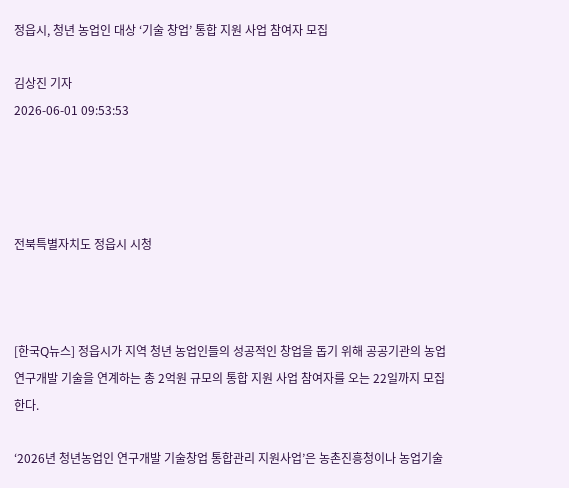정읍시, 청년 농업인 대상 ‘기술 창업’ 통합 지원 사업 참여자 모집

김상진 기자
2026-06-01 09:53:53




전북특별자치도 정읍시 시청



[한국Q뉴스] 정읍시가 지역 청년 농업인들의 성공적인 창업을 돕기 위해 공공기관의 농업 연구개발 기술을 연계하는 총 2억원 규모의 통합 지원 사업 참여자를 오는 22일까지 모집한다.

‘2026년 청년농업인 연구개발 기술창업 통합관리 지원사업’은 농촌진흥청이나 농업기술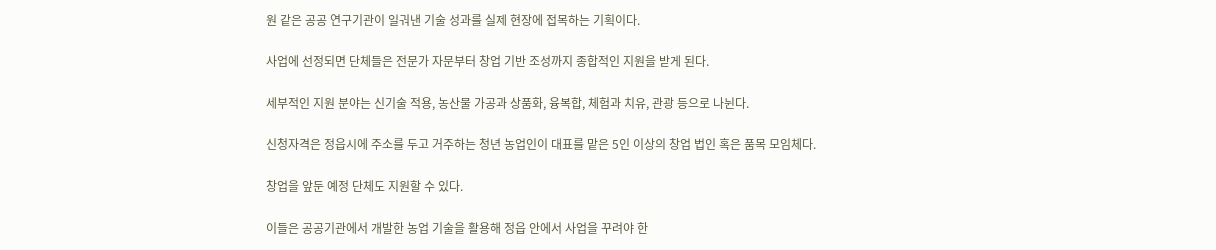원 같은 공공 연구기관이 일궈낸 기술 성과를 실제 현장에 접목하는 기획이다.

사업에 선정되면 단체들은 전문가 자문부터 창업 기반 조성까지 종합적인 지원을 받게 된다.

세부적인 지원 분야는 신기술 적용, 농산물 가공과 상품화, 융복합, 체험과 치유, 관광 등으로 나뉜다.

신청자격은 정읍시에 주소를 두고 거주하는 청년 농업인이 대표를 맡은 5인 이상의 창업 법인 혹은 품목 모임체다.

창업을 앞둔 예정 단체도 지원할 수 있다.

이들은 공공기관에서 개발한 농업 기술을 활용해 정읍 안에서 사업을 꾸려야 한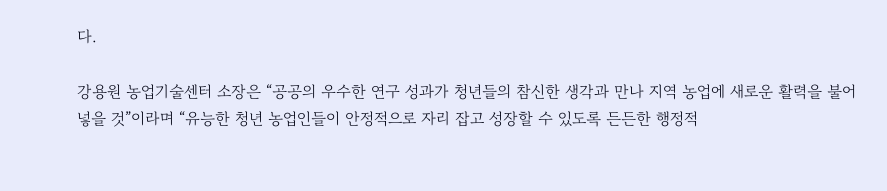다.

강용원 농업기술센터 소장은 “공공의 우수한 연구 성과가 청년들의 참신한 생각과 만나 지역 농업에 새로운 활력을 불어넣을 것”이라며 “유능한 청년 농업인들이 안정적으로 자리 잡고 성장할 수 있도록 든든한 행정적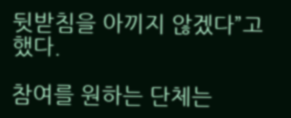뒷받침을 아끼지 않겠다”고 했다.

참여를 원하는 단체는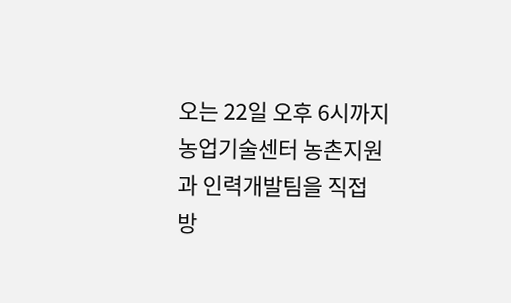오는 22일 오후 6시까지 농업기술센터 농촌지원과 인력개발팀을 직접 방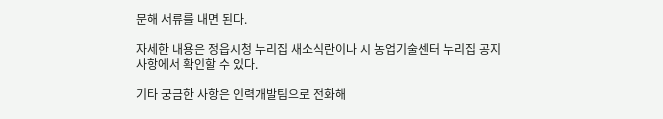문해 서류를 내면 된다.

자세한 내용은 정읍시청 누리집 새소식란이나 시 농업기술센터 누리집 공지사항에서 확인할 수 있다.

기타 궁금한 사항은 인력개발팀으로 전화해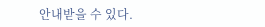안내받을 수 있다.